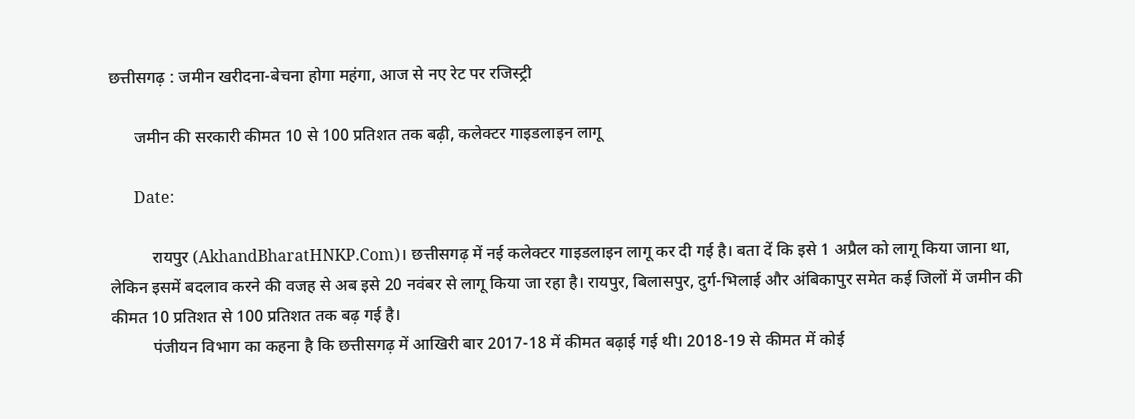छत्तीसगढ़ : जमीन खरीदना-बेचना होगा महंगा, आज से नए रेट पर रजिस्ट्री

      जमीन की सरकारी कीमत 10 से 100 प्रतिशत तक बढ़ी, कलेक्टर गाइडलाइन लागू

      Date:

          रायपुर (AkhandBharatHNKP.Com)। छत्तीसगढ़ में नई कलेक्टर गाइडलाइन लागू कर दी गई है। बता दें कि इसे 1 अप्रैल को लागू किया जाना था, लेकिन इसमें बदलाव करने की वजह से अब इसे 20 नवंबर से लागू किया जा रहा है। रायपुर, बिलासपुर, दुर्ग-भिलाई और अंबिकापुर समेत कई जिलों में जमीन की कीमत 10 प्रतिशत से 100 प्रतिशत तक बढ़ गई है।
          पंजीयन विभाग का कहना है कि छत्तीसगढ़ में आखिरी बार 2017-18 में कीमत बढ़ाई गई थी। 2018-19 से कीमत में कोई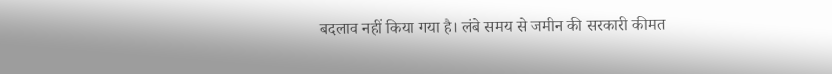बदलाव नहीं किया गया है। लंबे समय से जमीन की सरकारी कीमत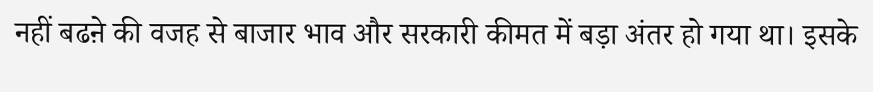नहीं बढऩे की वजह से बाजार भाव और सरकारी कीमत में बड़ा अंतर हो गया था। इसके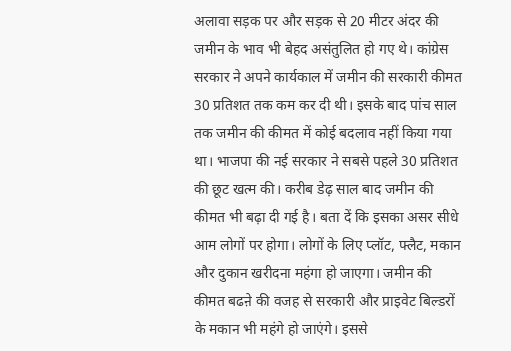अलावा सड़क पर और सड़क से 20 मीटर अंदर की जमीन के भाव भी बेहद असंतुलित हो गए थे। कांग्रेस सरकार ने अपने कार्यकाल में जमीन की सरकारी कीमत 30 प्रतिशत तक कम कर दी थी। इसके बाद पांच साल तक जमीन की कीमत में कोई बदलाव नहीं किया गया था। भाजपा की नई सरकार ने सबसे पहले 30 प्रतिशत की छूट खत्म की। करीब डेढ़ साल बाद जमीन की कीमत भी बढ़ा दी गई है। बता दें कि इसका असर सीधे आम लोगों पर होगा। लोगों के लिए प्लॉट, फ्लैट, मकान और दुकान खरीदना महंगा हो जाएगा। जमीन की कीमत बढऩे की वजह से सरकारी और प्राइवेट बिल्डरों के मकान भी महंगे हो जाएंगे। इससे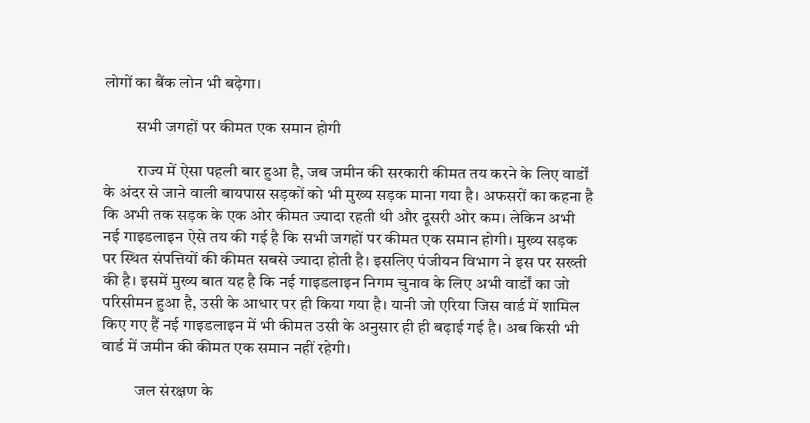लोगों का बैंक लोन भी बढ़ेगा।

          सभी जगहों पर कीमत एक समान होगी

          राज्य में ऐसा पहली बार हुआ है, जब जमीन की सरकारी कीमत तय करने के लिए वार्डों के अंदर से जाने वाली बायपास सड़कों को भी मुख्य सड़क माना गया है। अफसरों का कहना है कि अभी तक सड़क के एक ओर कीमत ज्यादा रहती थी और दूसरी ओर कम। लेकिन अभी नई गाइडलाइन ऐसे तय की गई है कि सभी जगहों पर कीमत एक समान होगी। मुख्य सड़क पर स्थित संपत्तियों की कीमत सबसे ज्यादा होती है। इसलिए पंजीयन विभाग ने इस पर सख्ती की है। इसमें मुख्य बात यह है कि नई गाइडलाइन निगम चुनाव के लिए अभी वार्डों का जो परिसीमन हुआ है, उसी के आधार पर ही किया गया है। यानी जो एरिया जिस वार्ड में शामिल किए गए हैं नई गाइडलाइन में भी कीमत उसी के अनुसार ही ही बढ़ाई गई है। अब किसी भी वार्ड में जमीन की कीमत एक समान नहीं रहेगी।

          जल संरक्षण के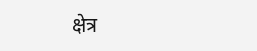क्षेत्र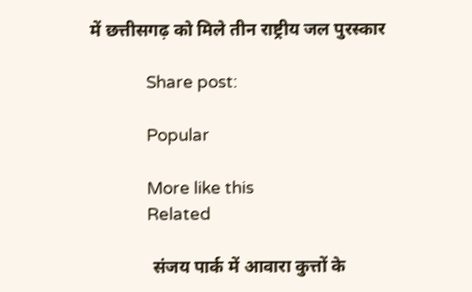में छत्तीसगढ़ को मिले तीन राष्ट्रीय जल पुरस्कार

              Share post:

              Popular

              More like this
              Related

              संजय पार्क में आवारा कुत्तों के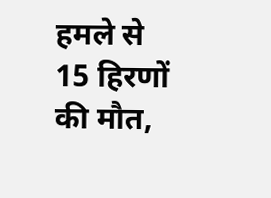हमले से 15 हिरणों की मौत,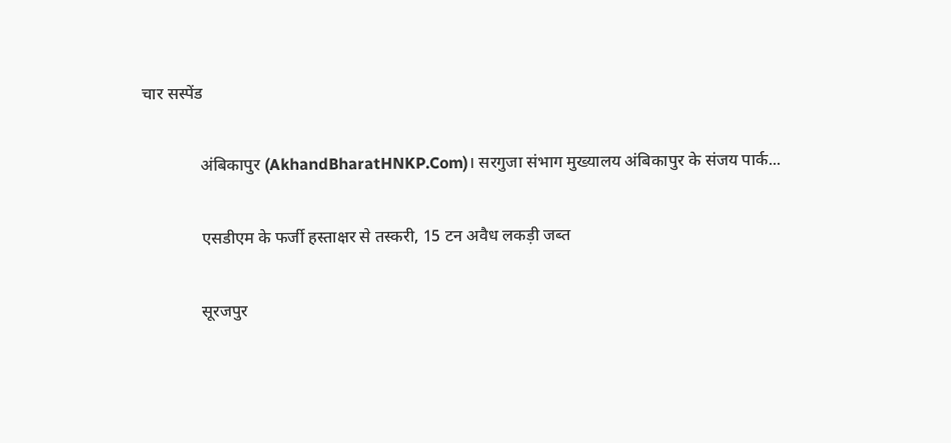चार सस्पेंड

              अंबिकापुर (AkhandBharatHNKP.Com)। सरगुजा संभाग मुख्यालय अंबिकापुर के संजय पार्क...

              एसडीएम के फर्जी हस्ताक्षर से तस्करी, 15 टन अवैध लकड़ी जब्त

              सूरजपुर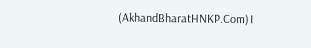(AkhandBharatHNKP.Com)।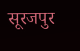सूरजपुर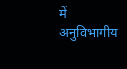में अनुविभागीय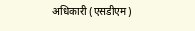अधिकारी (एसडीएम)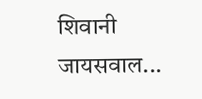शिवानी जायसवाल...